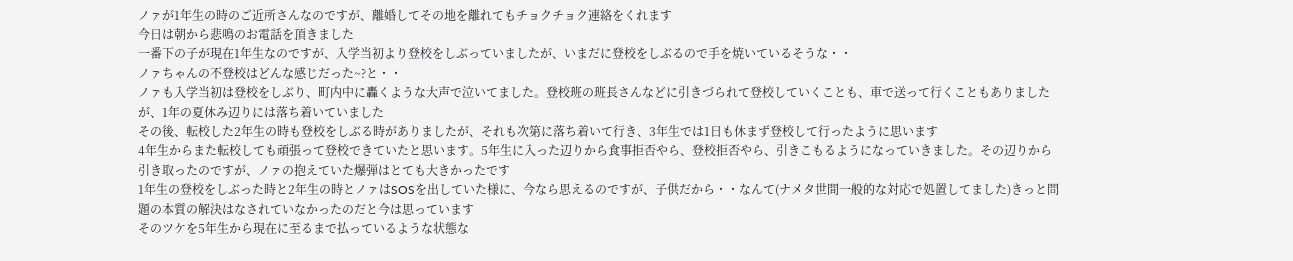ノァが1年生の時のご近所さんなのですが、離婚してその地を離れてもチョクチョク連絡をくれます
今日は朝から悲鳴のお電話を頂きました
一番下の子が現在1年生なのですが、入学当初より登校をしぶっていましたが、いまだに登校をしぶるので手を焼いているそうな・・
ノァちゃんの不登校はどんな感じだった~?と・・
ノァも入学当初は登校をしぶり、町内中に轟くような大声で泣いてました。登校班の班長さんなどに引きづられて登校していくことも、車で送って行くこともありましたが、1年の夏休み辺りには落ち着いていました
その後、転校した2年生の時も登校をしぶる時がありましたが、それも次第に落ち着いて行き、3年生では1日も休まず登校して行ったように思います
4年生からまた転校しても頑張って登校できていたと思います。5年生に入った辺りから食事拒否やら、登校拒否やら、引きこもるようになっていきました。その辺りから引き取ったのですが、ノァの抱えていた爆弾はとても大きかったです
1年生の登校をしぶった時と2年生の時とノァはSOSを出していた様に、今なら思えるのですが、子供だから・・なんて(ナメタ世間一般的な対応で処置してました)きっと問題の本質の解決はなされていなかったのだと今は思っています
そのツケを5年生から現在に至るまで払っているような状態な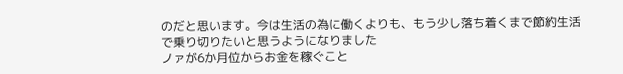のだと思います。今は生活の為に働くよりも、もう少し落ち着くまで節約生活で乗り切りたいと思うようになりました
ノァが6か月位からお金を稼ぐこと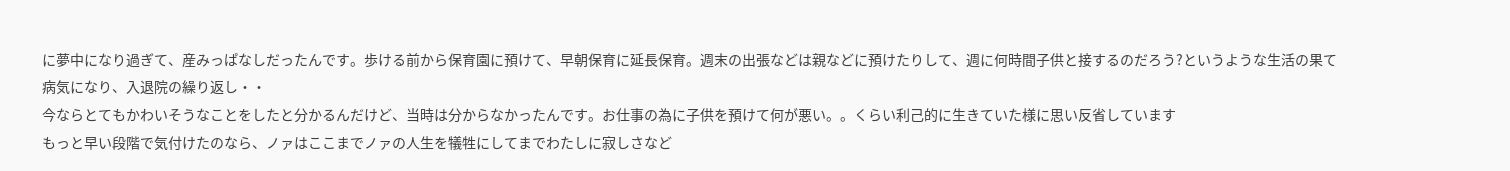に夢中になり過ぎて、産みっぱなしだったんです。歩ける前から保育園に預けて、早朝保育に延長保育。週末の出張などは親などに預けたりして、週に何時間子供と接するのだろう?というような生活の果て病気になり、入退院の繰り返し・・
今ならとてもかわいそうなことをしたと分かるんだけど、当時は分からなかったんです。お仕事の為に子供を預けて何が悪い。。くらい利己的に生きていた様に思い反省しています
もっと早い段階で気付けたのなら、ノァはここまでノァの人生を犠牲にしてまでわたしに寂しさなど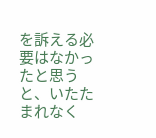を訴える必要はなかったと思うと、いたたまれなく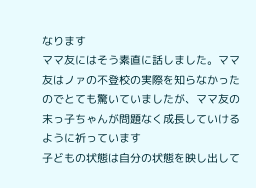なります
ママ友にはそう素直に話しました。ママ友はノァの不登校の実際を知らなかったのでとても驚いていましたが、ママ友の末っ子ちゃんが問題なく成長していけるように祈っています
子どもの状態は自分の状態を映し出して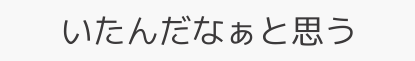いたんだなぁと思う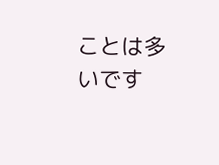ことは多いです